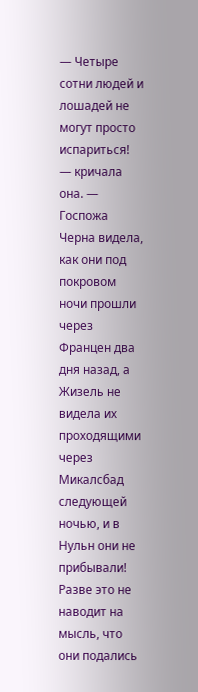— Четыре сотни людей и лошадей не могут просто испариться! — кричала она. — Госпожа Черна видела, как они под покровом ночи прошли через Францен два дня назад, а Жизель не видела их проходящими через Микалсбад следующей ночью, и в Нульн они не прибывали! Разве это не наводит на мысль, что они подались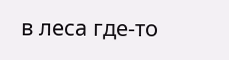в леса где-то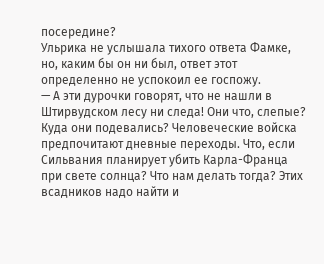посередине?
Ульрика не услышала тихого ответа Фамке, но, каким бы он ни был, ответ этот определенно не успокоил ее госпожу.
— А эти дурочки говорят, что не нашли в Штирвудском лесу ни следа! Они что, слепые? Куда они подевались? Человеческие войска предпочитают дневные переходы. Что, если Сильвания планирует убить Карла-Франца при свете солнца? Что нам делать тогда? Этих всадников надо найти и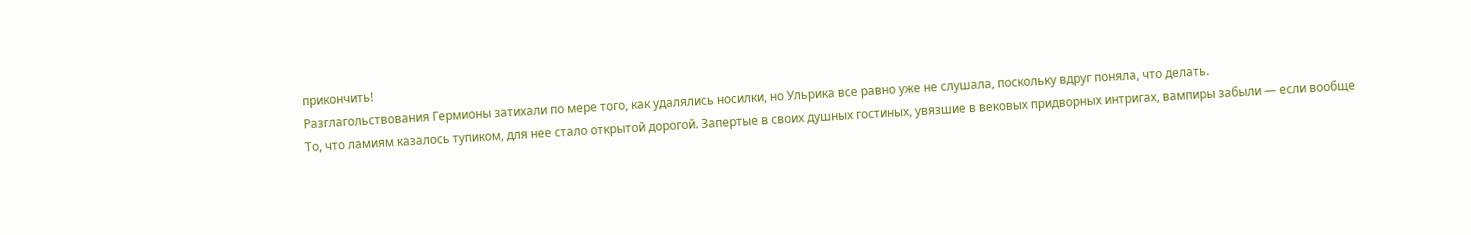прикончить!
Разглагольствования Гермионы затихали по мере того, как удалялись носилки, но Ульрика все равно уже не слушала, поскольку вдруг поняла, что делать.
То, что ламиям казалось тупиком, для нее стало открытой дорогой. Запертые в своих душных гостиных, увязшие в вековых придворных интригах, вампиры забыли — если вообще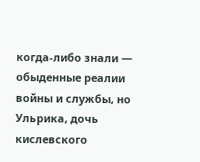когда-либо знали — обыденные реалии войны и службы, но Ульрика, дочь кислевского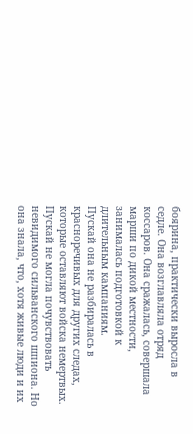боярина, практически выросла в седле. Она возглавляла отряд коссаров. Она сражалась, совершала марши по дикой местности, занималась подготовкой к длительным кампаниям.
Пускай она не разбиралась в красноречивых для других следах, которые оставляют войска немертвых. Пускай не могла почувствовать невидимого сильванского шпиона. Но она знала, что, хотя живые люди и их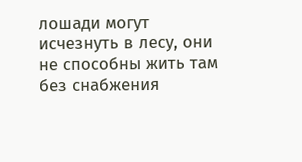лошади могут исчезнуть в лесу, они не способны жить там без снабжения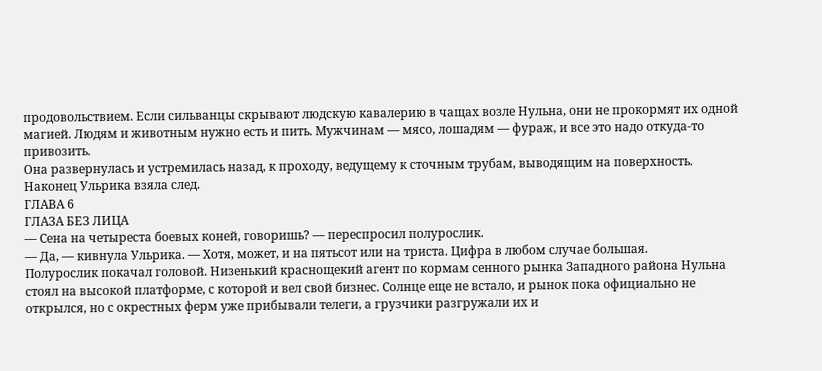продовольствием. Если сильванцы скрывают людскую кавалерию в чащах возле Нульна, они не прокормят их одной магией. Людям и животным нужно есть и пить. Мужчинам — мясо, лошадям — фураж, и все это надо откуда-то привозить.
Она развернулась и устремилась назад, к проходу, ведущему к сточным трубам, выводящим на поверхность. Наконец Ульрика взяла след.
ГЛАВА 6
ГЛАЗА БЕЗ ЛИЦА
— Сена на четыреста боевых коней, говоришь? — переспросил полурослик.
— Да, — кивнула Ульрика. — Хотя, может, и на пятьсот или на триста. Цифра в любом случае большая.
Полурослик покачал головой. Низенький краснощекий агент по кормам сенного рынка Западного района Нульна стоял на высокой платформе, с которой и вел свой бизнес. Солнце еще не встало, и рынок пока официально не открылся, но с окрестных ферм уже прибывали телеги, а грузчики разгружали их и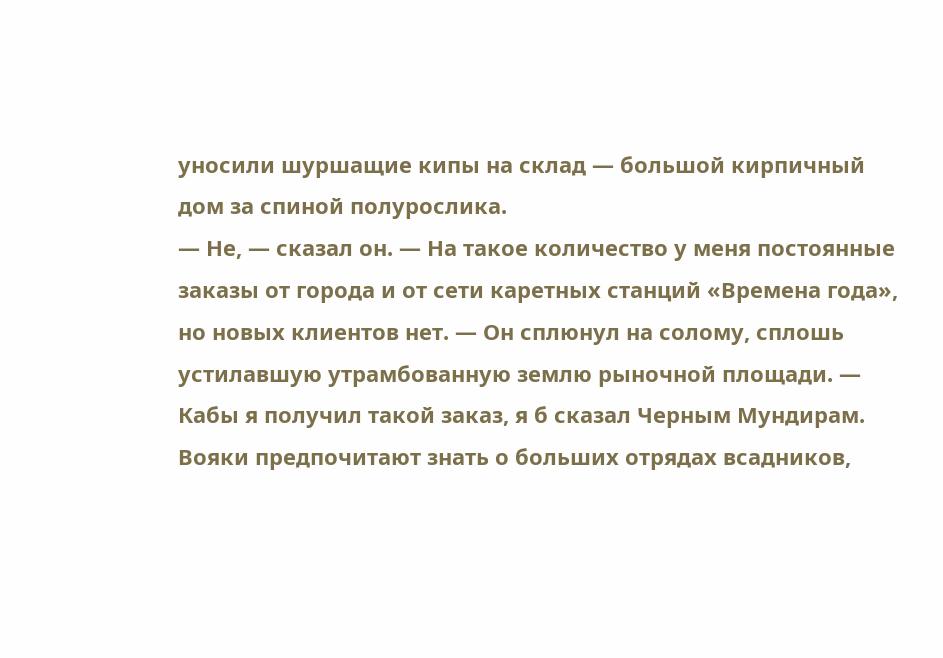уносили шуршащие кипы на склад — большой кирпичный дом за спиной полурослика.
— Не, — сказал он. — На такое количество у меня постоянные заказы от города и от сети каретных станций «Времена года», но новых клиентов нет. — Он сплюнул на солому, сплошь устилавшую утрамбованную землю рыночной площади. — Кабы я получил такой заказ, я б сказал Черным Мундирам. Вояки предпочитают знать о больших отрядах всадников,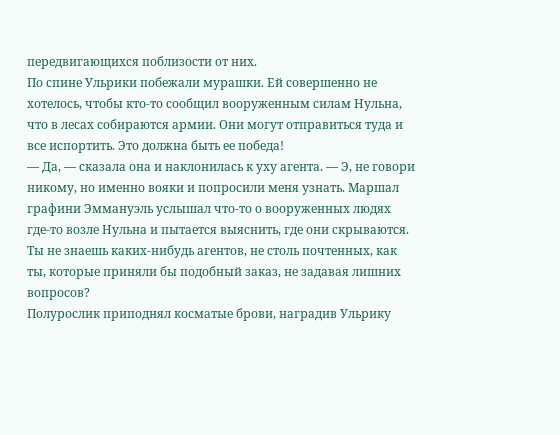передвигающихся поблизости от них.
По спине Ульрики побежали мурашки. Ей совершенно не хотелось, чтобы кто-то сообщил вооруженным силам Нульна, что в лесах собираются армии. Они могут отправиться туда и все испортить. Это должна быть ее победа!
— Да, — сказала она и наклонилась к уху агента. — Э, не говори никому, но именно вояки и попросили меня узнать. Маршал графини Эммануэль услышал что-то о вооруженных людях где-то возле Нульна и пытается выяснить, где они скрываются. Ты не знаешь каких-нибудь агентов, не столь почтенных, как ты, которые приняли бы подобный заказ, не задавая лишних вопросов?
Полурослик приподнял косматые брови, наградив Ульрику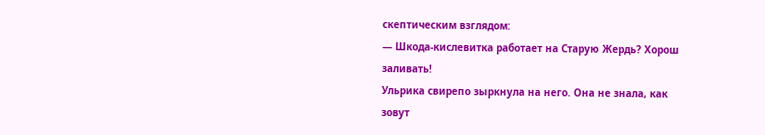скептическим взглядом:
— Шкода-кислевитка работает на Старую Жердь? Хорош заливать!
Ульрика свирепо зыркнула на него. Она не знала, как зовут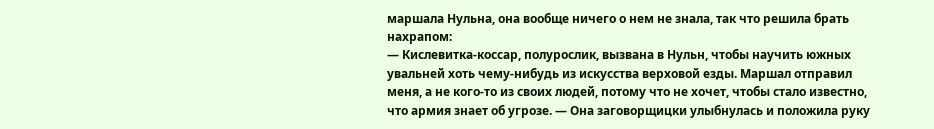маршала Нульна, она вообще ничего о нем не знала, так что решила брать нахрапом:
— Кислевитка-коссар, полурослик, вызвана в Нульн, чтобы научить южных увальней хоть чему-нибудь из искусства верховой езды. Маршал отправил меня, а не кого-то из своих людей, потому что не хочет, чтобы стало известно, что армия знает об угрозе. — Она заговорщицки улыбнулась и положила руку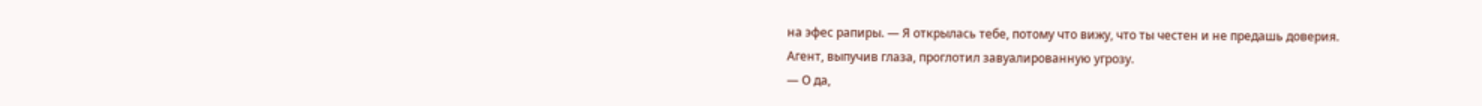на эфес рапиры. — Я открылась тебе, потому что вижу, что ты честен и не предашь доверия.
Агент, выпучив глаза, проглотил завуалированную угрозу.
— О да,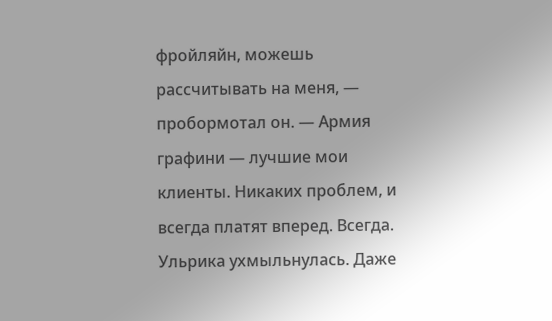фройляйн, можешь рассчитывать на меня, — пробормотал он. — Армия графини — лучшие мои клиенты. Никаких проблем, и всегда платят вперед. Всегда.
Ульрика ухмыльнулась. Даже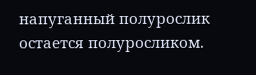напуганный полурослик остается полуросликом.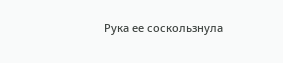Рука ее соскользнула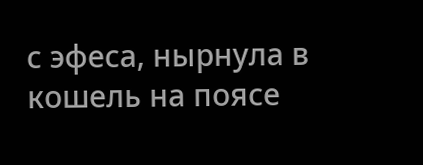с эфеса, нырнула в кошель на поясе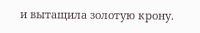и вытащила золотую крону.